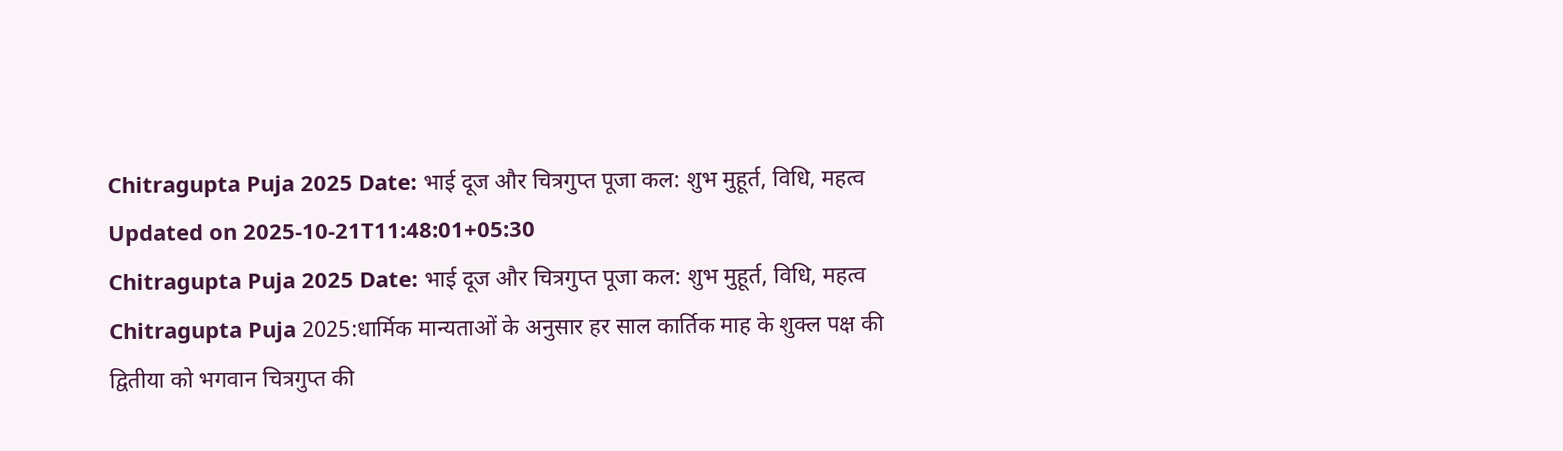Chitragupta Puja 2025 Date: भाई दूज और चित्रगुप्त पूजा कल: शुभ मुहूर्त, विधि, महत्व
Updated on 2025-10-21T11:48:01+05:30
Chitragupta Puja 2025 Date: भाई दूज और चित्रगुप्त पूजा कल: शुभ मुहूर्त, विधि, महत्व
Chitragupta Puja 2025:धार्मिक मान्यताओं के अनुसार हर साल कार्तिक माह के शुक्ल पक्ष की द्वितीया को भगवान चित्रगुप्त की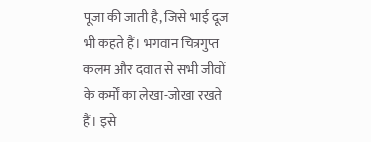पूजा की जाती है, जिसे भाई दूज भी कहते हैं। भगवान चित्रगुप्त कलम और दवात से सभी जीवों के कर्मों का लेखा-जोखा रखते हैं। इसे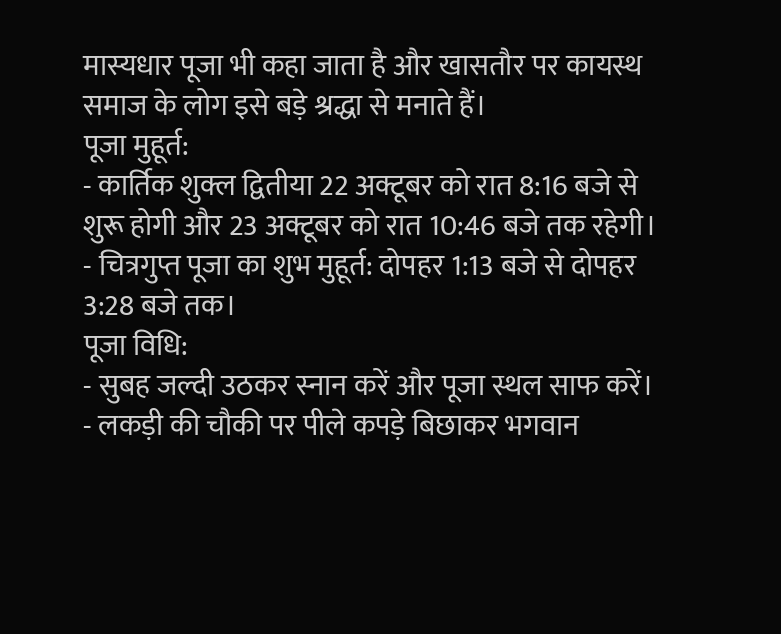मास्यधार पूजा भी कहा जाता है और खासतौर पर कायस्थ समाज के लोग इसे बड़े श्रद्धा से मनाते हैं।
पूजा मुहूर्त:
- कार्तिक शुक्ल द्वितीया 22 अक्टूबर को रात 8:16 बजे से शुरू होगी और 23 अक्टूबर को रात 10:46 बजे तक रहेगी।
- चित्रगुप्त पूजा का शुभ मुहूर्त: दोपहर 1:13 बजे से दोपहर 3:28 बजे तक।
पूजा विधि:
- सुबह जल्दी उठकर स्नान करें और पूजा स्थल साफ करें।
- लकड़ी की चौकी पर पीले कपड़े बिछाकर भगवान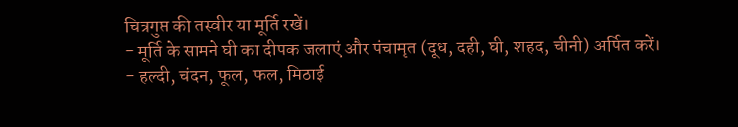चित्रगुप्त की तस्वीर या मूर्ति रखें।
- मूर्ति के सामने घी का दीपक जलाएं और पंचामृत (दूध, दही, घी, शहद, चीनी) अर्पित करें।
- हल्दी, चंदन, फूल, फल, मिठाई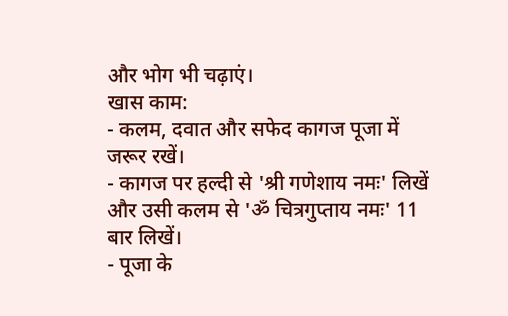और भोग भी चढ़ाएं।
खास काम:
- कलम, दवात और सफेद कागज पूजा में जरूर रखें।
- कागज पर हल्दी से 'श्री गणेशाय नमः' लिखें और उसी कलम से 'ॐ चित्रगुप्ताय नमः' 11 बार लिखें।
- पूजा के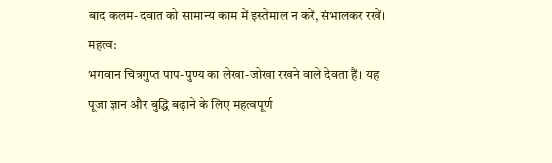बाद कलम-दवात को सामान्य काम में इस्तेमाल न करें, संभालकर रखें।
महत्व:
भगवान चित्रगुप्त पाप-पुण्य का लेखा-जोखा रखने वाले देवता हैं। यह पूजा ज्ञान और बुद्धि बढ़ाने के लिए महत्वपूर्ण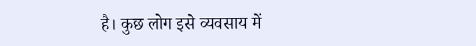है। कुछ लोग इसे व्यवसाय में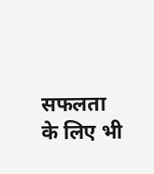सफलता के लिए भी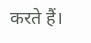करते हैं।